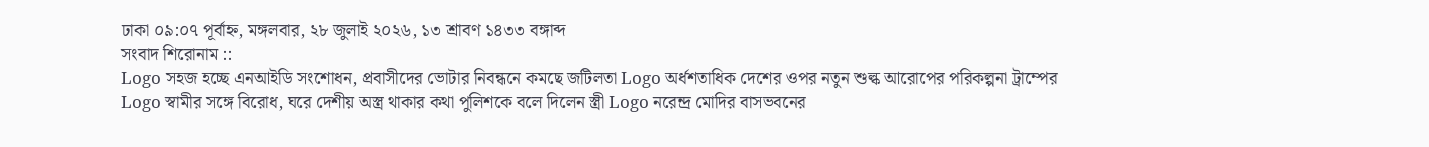ঢাকা ০৯:০৭ পূর্বাহ্ন, মঙ্গলবার, ২৮ জুলাই ২০২৬, ১৩ শ্রাবণ ১৪৩৩ বঙ্গাব্দ
সংবাদ শিরোনাম ::
Logo সহজ হচ্ছে এনআইডি সংশোধন, প্রবাসীদের ভোটার নিবন্ধনে কমছে জটিলতা Logo অর্ধশতাধিক দেশের ওপর নতুন শুল্ক আরোপের পরিকল্পনা ট্রাম্পের Logo স্বামীর সঙ্গে বিরোধ, ঘরে দেশীয় অস্ত্র থাকার কথা পুলিশকে বলে দিলেন স্ত্রী Logo নরেন্দ্র মোদির বাসভবনের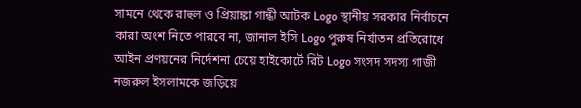সামনে থেকে রাহুল ও প্রিয়াঙ্কা গান্ধী আটক Logo স্থানীয় সরকার নির্বাচনে কারা অংশ নিতে পারবে না, জানাল ইসি Logo পুরুষ নির্যাতন প্রতিরোধে আইন প্রণয়নের নির্দেশনা চেয়ে হাইকোর্টে রিট Logo সংসদ সদস্য গাজী নজরুল ইসলামকে জড়িয়ে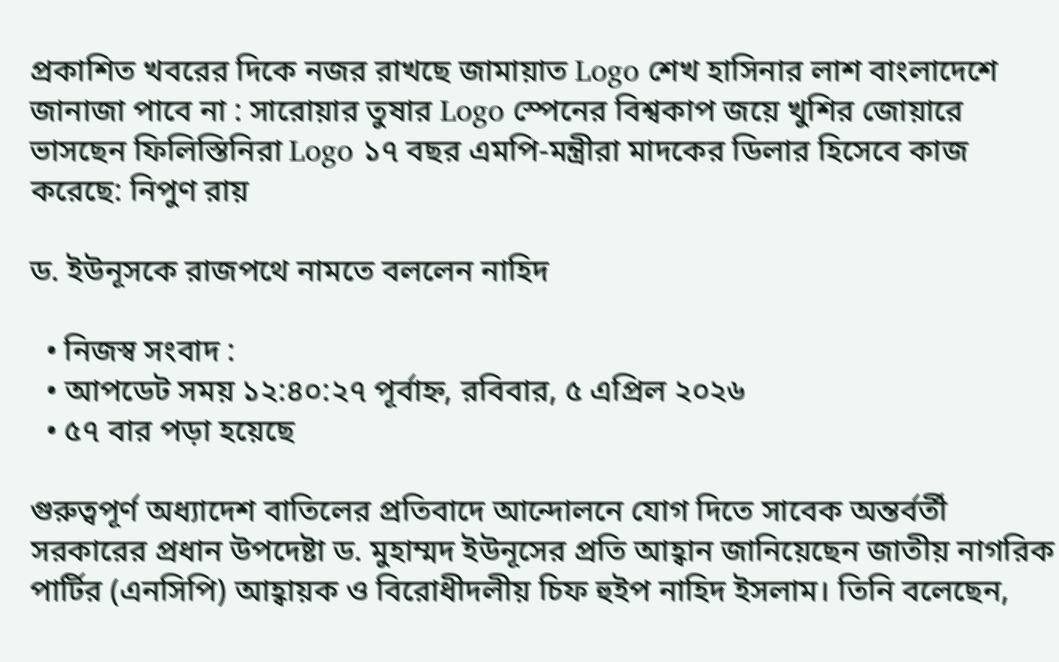প্রকাশিত খবরের দিকে নজর রাখছে জামায়াত Logo শেখ হাসিনার লাশ বাংলাদেশে জানাজা পাবে না : সারোয়ার তুষার Logo স্পেনের বিশ্বকাপ জয়ে খুশির জোয়ারে ভাসছেন ফিলিস্তিনিরা Logo ১৭ বছর এমপি-মন্ত্রীরা মাদকের ডিলার হিসেবে কাজ করেছে: নিপুণ রায়

ড. ইউনূসকে রাজপথে নামতে বললেন নাহিদ

  • নিজস্ব সংবাদ :
  • আপডেট সময় ১২:৪০:২৭ পূর্বাহ্ন, রবিবার, ৫ এপ্রিল ২০২৬
  • ৫৭ বার পড়া হয়েছে

গুরুত্বপূর্ণ অধ্যাদেশ বাতিলের প্রতিবাদে আন্দোলনে যোগ দিতে সাবেক অন্তর্বর্তী সরকারের প্রধান উপদেষ্টা ড. মুহাম্মদ ইউনূসের প্রতি আহ্বান জানিয়েছেন জাতীয় নাগরিক পার্টির (এনসিপি) আহ্বায়ক ও বিরোধীদলীয় চিফ হুইপ নাহিদ ইসলাম। তিনি বলেছেন,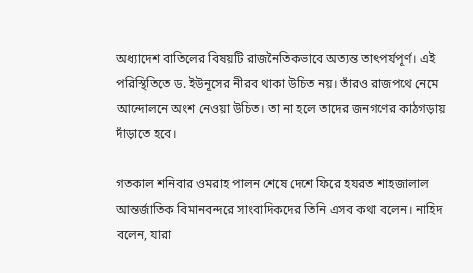অধ্যাদেশ বাতিলের বিষয়টি রাজনৈতিকভাবে অত্যন্ত তাৎপর্যপূর্ণ। এই পরিস্থিতিতে ড. ইউনূসের নীরব থাকা উচিত নয়। তাঁরও রাজপথে নেমে আন্দোলনে অংশ নেওয়া উচিত। তা না হলে তাদের জনগণের কাঠগড়ায় দাঁড়াতে হবে।

গতকাল শনিবার ওমরাহ পালন শেষে দেশে ফিরে হযরত শাহজালাল আন্তর্জাতিক বিমানবন্দরে সাংবাদিকদের তিনি এসব কথা বলেন। নাহিদ বলেন, যারা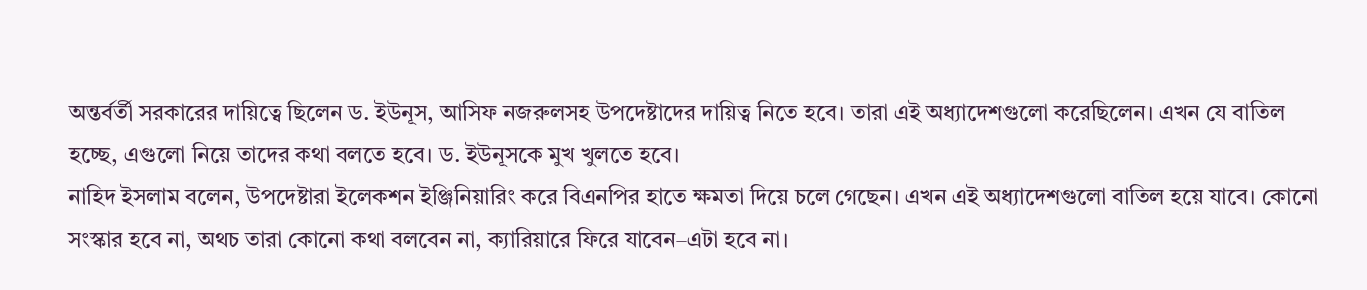অন্তর্বর্তী সরকারের দায়িত্বে ছিলেন ড. ইউনূস, আসিফ নজরুলসহ উপদেষ্টাদের দায়িত্ব নিতে হবে। তারা এই অধ্যাদেশগুলো করেছিলেন। এখন যে বাতিল হচ্ছে, এগুলো নিয়ে তাদের কথা বলতে হবে। ড. ইউনূসকে মুখ খুলতে হবে।
নাহিদ ইসলাম বলেন, উপদেষ্টারা ইলেকশন ইঞ্জিনিয়ারিং করে বিএনপির হাতে ক্ষমতা দিয়ে চলে গেছেন। এখন এই অধ্যাদেশগুলো বাতিল হয়ে যাবে। কোনো সংস্কার হবে না, অথচ তারা কোনো কথা বলবেন না, ক্যারিয়ারে ফিরে যাবেন–এটা হবে না।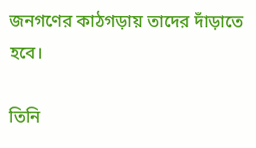জনগণের কাঠগড়ায় তাদের দাঁড়াতে হবে।

তিনি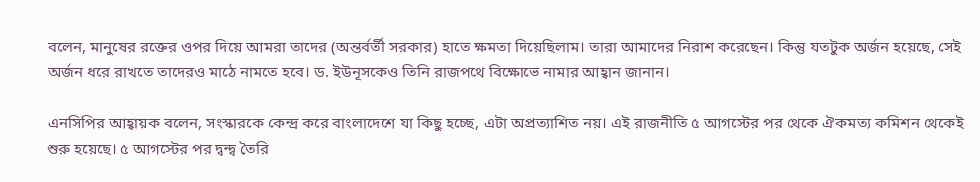বলেন, মানুষের রক্তের ওপর দিয়ে আমরা তাদের (অন্তর্বর্তী সরকার) হাতে ক্ষমতা দিয়েছিলাম। তারা আমাদের নিরাশ করেছেন। কিন্তু যতটুক অর্জন হয়েছে, সেই অর্জন ধরে রাখতে তাদেরও মাঠে নামতে হবে। ড. ইউনূসকেও তিনি রাজপথে বিক্ষোভে নামার আহ্বান জানান।

এনসিপির আহ্বায়ক বলেন, সংস্কারকে কেন্দ্র করে বাংলাদেশে যা কিছু হচ্ছে, এটা অপ্রত্যাশিত নয়। এই রাজনীতি ৫ আগস্টের পর থেকে ঐকমত্য কমিশন থেকেই শুরু হয়েছে। ৫ আগস্টের পর দ্বন্দ্ব তৈরি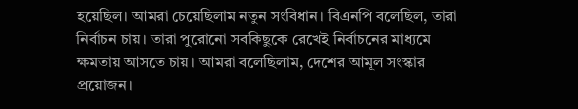হয়েছিল। আমরা চেয়েছিলাম নতুন সংবিধান। বিএনপি বলেছিল, তারা নির্বাচন চায়। তারা পুরোনো সবকিছুকে রেখেই নির্বাচনের মাধ্যমে ক্ষমতায় আসতে চায়। আমরা বলেছিলাম, দেশের আমূল সংস্কার প্রয়োজন।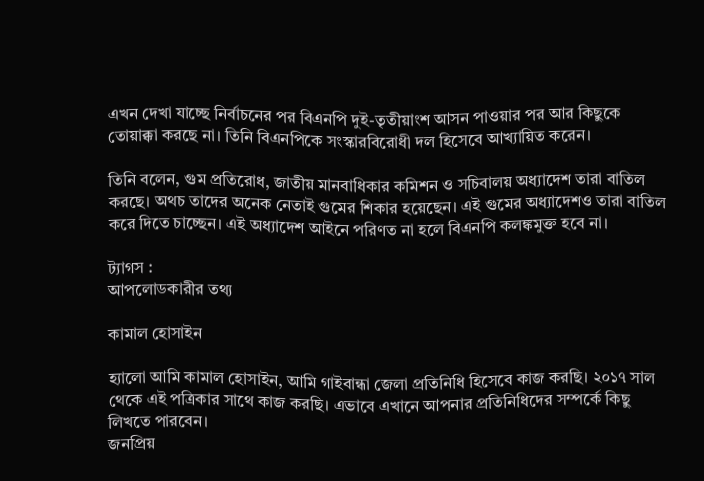এখন দেখা যাচ্ছে নির্বাচনের পর বিএনপি দুই-তৃতীয়াংশ আসন পাওয়ার পর আর কিছুকে তোয়াক্কা করছে না। তিনি বিএনপিকে সংস্কারবিরোধী দল হিসেবে আখ্যায়িত করেন।

তিনি বলেন, গুম প্রতিরোধ, জাতীয় মানবাধিকার কমিশন ও সচিবালয় অধ্যাদেশ তারা বাতিল করছে। অথচ তাদের অনেক নেতাই গুমের শিকার হয়েছেন। এই গুমের অধ্যাদেশও তারা বাতিল করে দিতে চাচ্ছেন। এই অধ্যাদেশ আইনে পরিণত না হলে বিএনপি কলঙ্কমুক্ত হবে না।

ট্যাগস :
আপলোডকারীর তথ্য

কামাল হোসাইন

হ্যালো আমি কামাল হোসাইন, আমি গাইবান্ধা জেলা প্রতিনিধি হিসেবে কাজ করছি। ২০১৭ সাল থেকে এই পত্রিকার সাথে কাজ করছি। এভাবে এখানে আপনার প্রতিনিধিদের সম্পর্কে কিছু লিখতে পারবেন।
জনপ্রিয়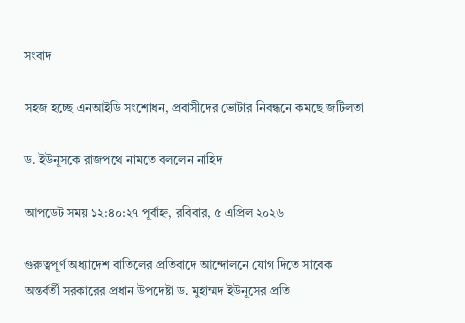সংবাদ

সহজ হচ্ছে এনআইডি সংশোধন, প্রবাসীদের ভোটার নিবন্ধনে কমছে জটিলতা

ড. ইউনূসকে রাজপথে নামতে বললেন নাহিদ

আপডেট সময় ১২:৪০:২৭ পূর্বাহ্ন, রবিবার, ৫ এপ্রিল ২০২৬

গুরুত্বপূর্ণ অধ্যাদেশ বাতিলের প্রতিবাদে আন্দোলনে যোগ দিতে সাবেক অন্তর্বর্তী সরকারের প্রধান উপদেষ্টা ড. মুহাম্মদ ইউনূসের প্রতি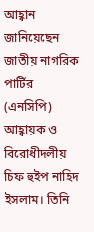আহ্বান জানিয়েছেন জাতীয় নাগরিক পার্টির (এনসিপি) আহ্বায়ক ও বিরোধীদলীয় চিফ হুইপ নাহিদ ইসলাম। তিনি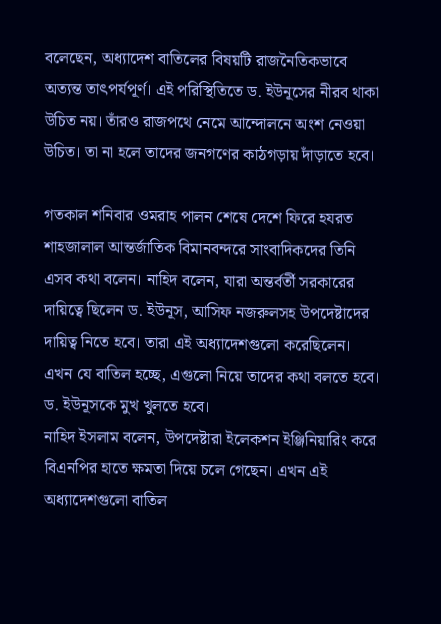বলেছেন, অধ্যাদেশ বাতিলের বিষয়টি রাজনৈতিকভাবে অত্যন্ত তাৎপর্যপূর্ণ। এই পরিস্থিতিতে ড. ইউনূসের নীরব থাকা উচিত নয়। তাঁরও রাজপথে নেমে আন্দোলনে অংশ নেওয়া উচিত। তা না হলে তাদের জনগণের কাঠগড়ায় দাঁড়াতে হবে।

গতকাল শনিবার ওমরাহ পালন শেষে দেশে ফিরে হযরত শাহজালাল আন্তর্জাতিক বিমানবন্দরে সাংবাদিকদের তিনি এসব কথা বলেন। নাহিদ বলেন, যারা অন্তর্বর্তী সরকারের দায়িত্বে ছিলেন ড. ইউনূস, আসিফ নজরুলসহ উপদেষ্টাদের দায়িত্ব নিতে হবে। তারা এই অধ্যাদেশগুলো করেছিলেন। এখন যে বাতিল হচ্ছে, এগুলো নিয়ে তাদের কথা বলতে হবে। ড. ইউনূসকে মুখ খুলতে হবে।
নাহিদ ইসলাম বলেন, উপদেষ্টারা ইলেকশন ইঞ্জিনিয়ারিং করে বিএনপির হাতে ক্ষমতা দিয়ে চলে গেছেন। এখন এই অধ্যাদেশগুলো বাতিল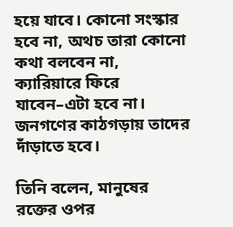হয়ে যাবে। কোনো সংস্কার হবে না, অথচ তারা কোনো কথা বলবেন না, ক্যারিয়ারে ফিরে যাবেন–এটা হবে না। জনগণের কাঠগড়ায় তাদের দাঁড়াতে হবে।

তিনি বলেন, মানুষের রক্তের ওপর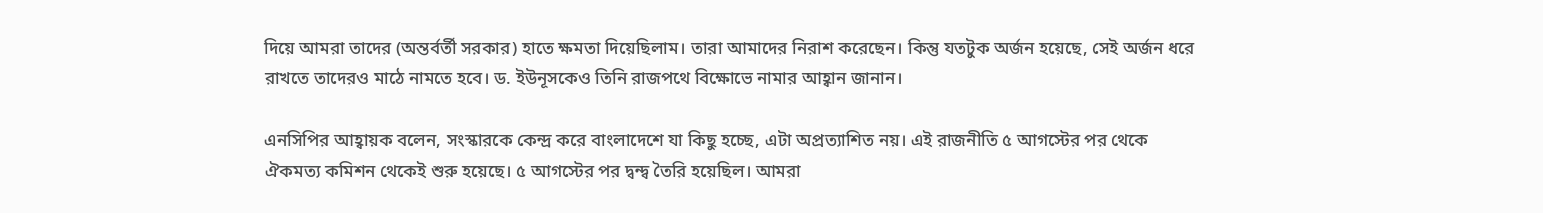দিয়ে আমরা তাদের (অন্তর্বর্তী সরকার) হাতে ক্ষমতা দিয়েছিলাম। তারা আমাদের নিরাশ করেছেন। কিন্তু যতটুক অর্জন হয়েছে, সেই অর্জন ধরে রাখতে তাদেরও মাঠে নামতে হবে। ড. ইউনূসকেও তিনি রাজপথে বিক্ষোভে নামার আহ্বান জানান।

এনসিপির আহ্বায়ক বলেন, সংস্কারকে কেন্দ্র করে বাংলাদেশে যা কিছু হচ্ছে, এটা অপ্রত্যাশিত নয়। এই রাজনীতি ৫ আগস্টের পর থেকে ঐকমত্য কমিশন থেকেই শুরু হয়েছে। ৫ আগস্টের পর দ্বন্দ্ব তৈরি হয়েছিল। আমরা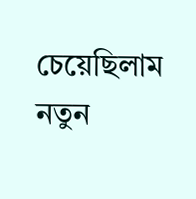চেয়েছিলাম নতুন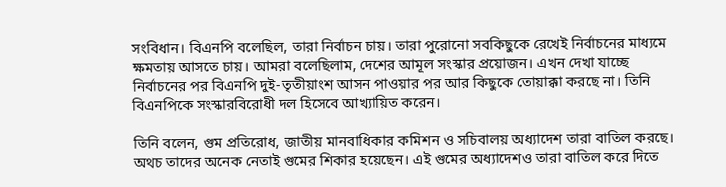সংবিধান। বিএনপি বলেছিল, তারা নির্বাচন চায়। তারা পুরোনো সবকিছুকে রেখেই নির্বাচনের মাধ্যমে ক্ষমতায় আসতে চায়। আমরা বলেছিলাম, দেশের আমূল সংস্কার প্রয়োজন। এখন দেখা যাচ্ছে নির্বাচনের পর বিএনপি দুই-তৃতীয়াংশ আসন পাওয়ার পর আর কিছুকে তোয়াক্কা করছে না। তিনি বিএনপিকে সংস্কারবিরোধী দল হিসেবে আখ্যায়িত করেন।

তিনি বলেন, গুম প্রতিরোধ, জাতীয় মানবাধিকার কমিশন ও সচিবালয় অধ্যাদেশ তারা বাতিল করছে। অথচ তাদের অনেক নেতাই গুমের শিকার হয়েছেন। এই গুমের অধ্যাদেশও তারা বাতিল করে দিতে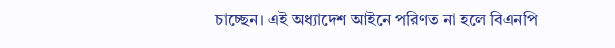চাচ্ছেন। এই অধ্যাদেশ আইনে পরিণত না হলে বিএনপি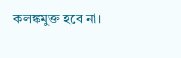কলঙ্কমুক্ত হবে না।